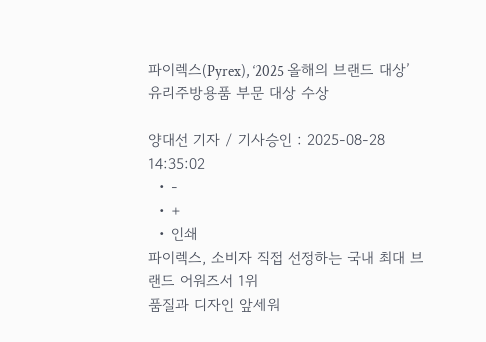파이렉스(Pyrex), ‘2025 올해의 브랜드 대상’ 유리주방용품 부문 대상 수상

양대선 기자 / 기사승인 : 2025-08-28 14:35:02
  • -
  • +
  • 인쇄
파이렉스, 소비자 직접 선정하는 국내 최대 브랜드 어워즈서 1위
품질과 디자인 앞세워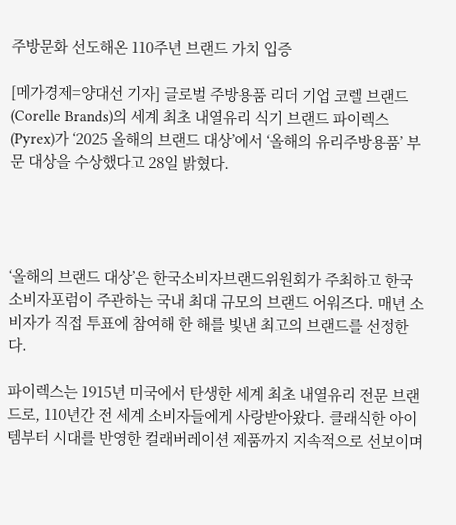주방문화 선도해온 110주년 브랜드 가치 입증

[메가경제=양대선 기자] 글로벌 주방용품 리더 기업 코렐 브랜드(Corelle Brands)의 세계 최초 내열유리 식기 브랜드 파이렉스(Pyrex)가 ‘2025 올해의 브랜드 대상’에서 ‘올해의 유리주방용품’ 부문 대상을 수상했다고 28일 밝혔다.




‘올해의 브랜드 대상’은 한국소비자브랜드위원회가 주최하고 한국소비자포럼이 주관하는 국내 최대 규모의 브랜드 어워즈다. 매년 소비자가 직접 투표에 참여해 한 해를 빛낸 최고의 브랜드를 선정한다.

파이렉스는 1915년 미국에서 탄생한 세계 최초 내열유리 전문 브랜드로, 110년간 전 세계 소비자들에게 사랑받아왔다. 클래식한 아이템부터 시대를 반영한 컬래버레이션 제품까지 지속적으로 선보이며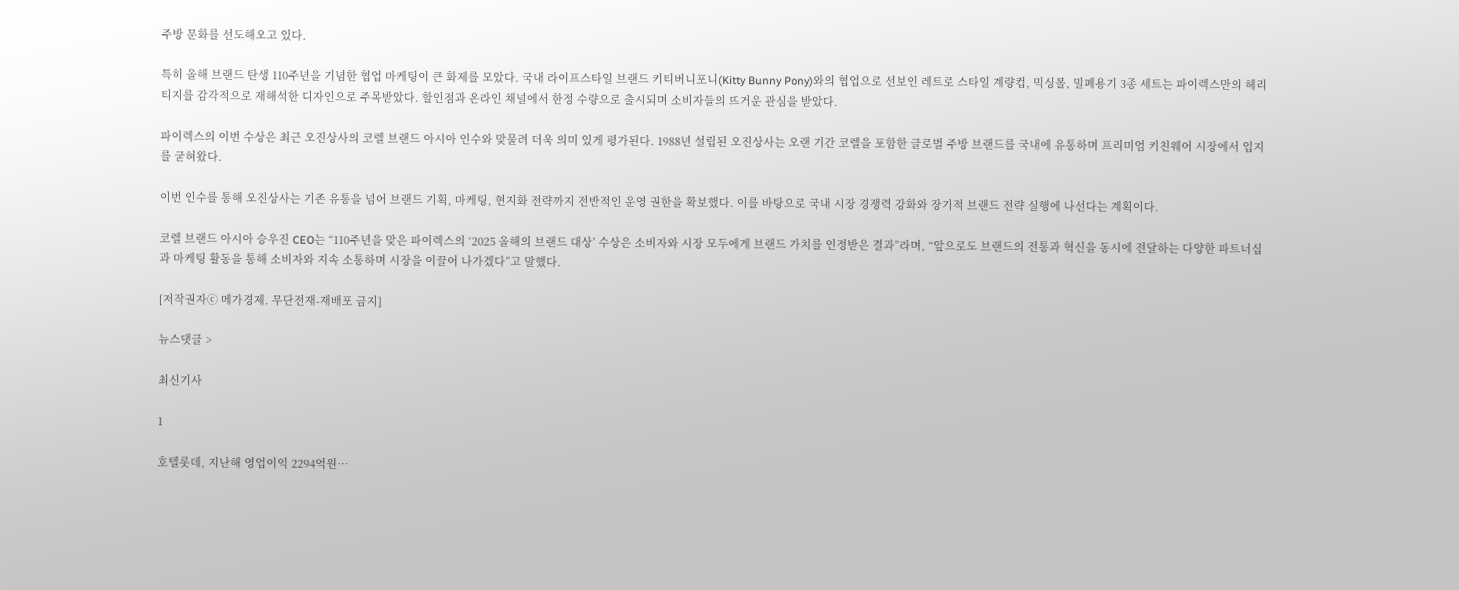주방 문화를 선도해오고 있다.

특히 올해 브랜드 탄생 110주년을 기념한 협업 마케팅이 큰 화제를 모았다. 국내 라이프스타일 브랜드 키티버니포니(Kitty Bunny Pony)와의 협업으로 선보인 레트로 스타일 계량컵, 믹싱볼, 밀폐용기 3종 세트는 파이렉스만의 헤리티지를 감각적으로 재해석한 디자인으로 주목받았다. 할인점과 온라인 채널에서 한정 수량으로 출시되며 소비자들의 뜨거운 관심을 받았다.

파이렉스의 이번 수상은 최근 오진상사의 코렐 브랜드 아시아 인수와 맞물려 더욱 의미 있게 평가된다. 1988년 설립된 오진상사는 오랜 기간 코렐을 포함한 글로벌 주방 브랜드를 국내에 유통하며 프리미엄 키친웨어 시장에서 입지를 굳혀왔다.

이번 인수를 통해 오진상사는 기존 유통을 넘어 브랜드 기획, 마케팅, 현지화 전략까지 전반적인 운영 권한을 확보했다. 이를 바탕으로 국내 시장 경쟁력 강화와 장기적 브랜드 전략 실행에 나선다는 계획이다.

코렐 브랜드 아시아 승우진 CEO는 “110주년을 맞은 파이렉스의 ‘2025 올해의 브랜드 대상’ 수상은 소비자와 시장 모두에게 브랜드 가치를 인정받은 결과”라며, “앞으로도 브랜드의 전통과 혁신을 동시에 전달하는 다양한 파트너십과 마케팅 활동을 통해 소비자와 지속 소통하며 시장을 이끌어 나가겠다”고 말했다.

[저작권자ⓒ 메가경제. 무단전재-재배포 금지]

뉴스댓글 >

최신기사

1

호텔롯데, 지난해 영업이익 2294억원…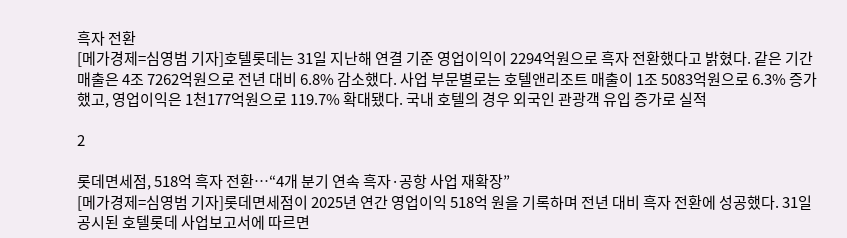흑자 전환
[메가경제=심영범 기자]호텔롯데는 31일 지난해 연결 기준 영업이익이 2294억원으로 흑자 전환했다고 밝혔다. 같은 기간 매출은 4조 7262억원으로 전년 대비 6.8% 감소했다. 사업 부문별로는 호텔앤리조트 매출이 1조 5083억원으로 6.3% 증가했고, 영업이익은 1천177억원으로 119.7% 확대됐다. 국내 호텔의 경우 외국인 관광객 유입 증가로 실적

2

롯데면세점, 518억 흑자 전환…“4개 분기 연속 흑자·공항 사업 재확장”
[메가경제=심영범 기자]롯데면세점이 2025년 연간 영업이익 518억 원을 기록하며 전년 대비 흑자 전환에 성공했다. 31일 공시된 호텔롯데 사업보고서에 따르면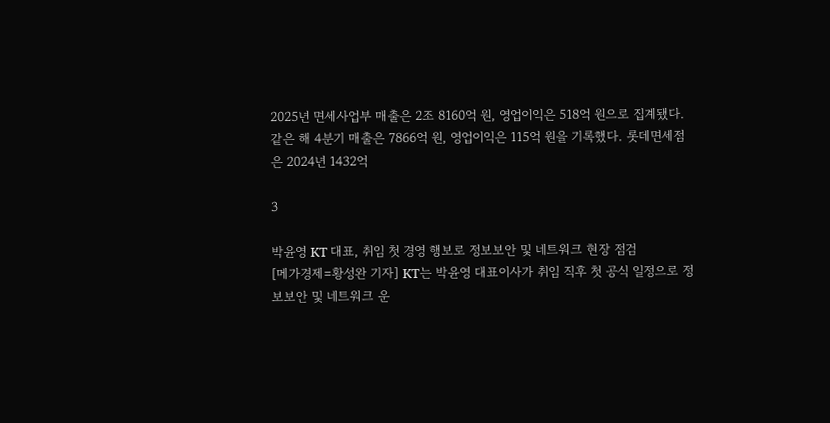2025년 면세사업부 매출은 2조 8160억 원, 영업이익은 518억 원으로 집계됐다. 같은 해 4분기 매출은 7866억 원, 영업이익은 115억 원을 기록했다. 롯데면세점은 2024년 1432억

3

박윤영 KT 대표, 취임 첫 경영 행보로 정보보안 및 네트워크 현장 점검
[메가경제=황성완 기자] KT는 박윤영 대표이사가 취임 직후 첫 공식 일정으로 정보보안 및 네트워크 운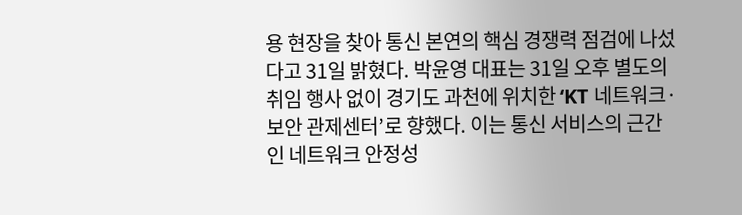용 현장을 찾아 통신 본연의 핵심 경쟁력 점검에 나섰다고 31일 밝혔다. 박윤영 대표는 31일 오후 별도의 취임 행사 없이 경기도 과천에 위치한 ‘KT 네트워크·보안 관제센터’로 향했다. 이는 통신 서비스의 근간인 네트워크 안정성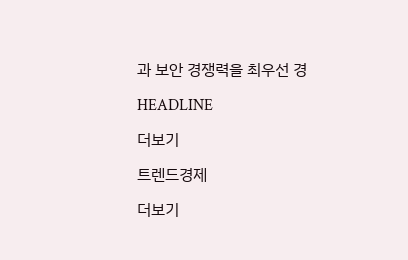과 보안 경쟁력을 최우선 경

HEADLINE

더보기

트렌드경제

더보기